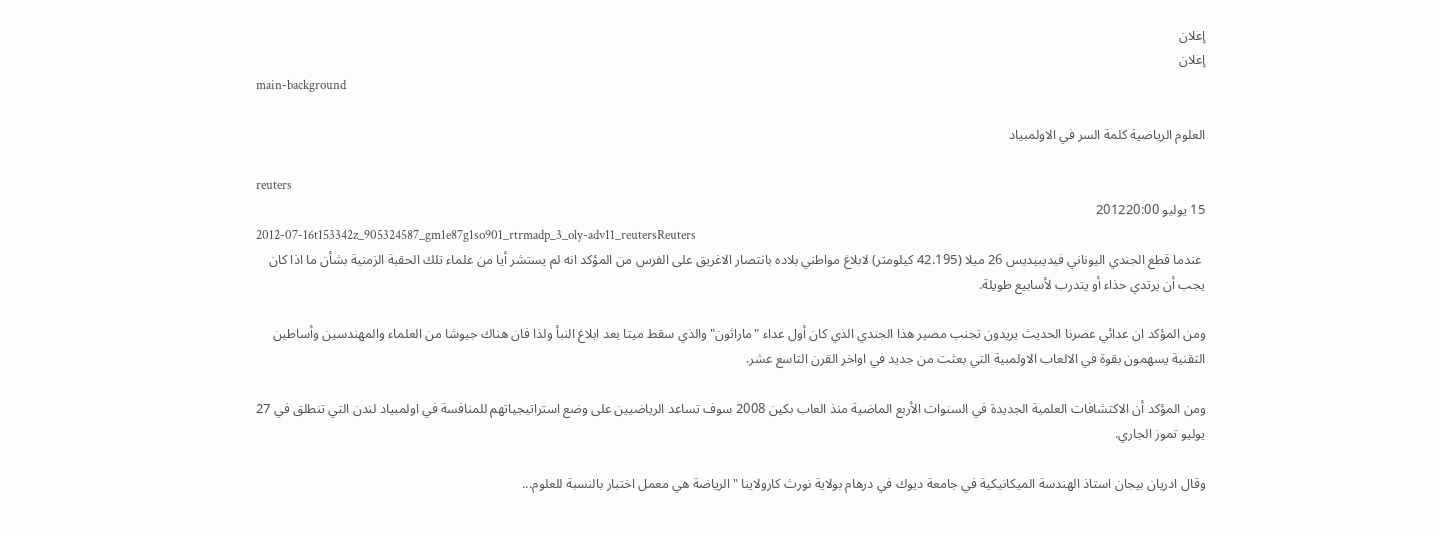إعلان
إعلان
main-background

العلوم الرياضية كلمة السر في الاولمبياد

reuters
15 يوليو 201220:00
2012-07-16t153342z_905324587_gm1e87g1so901_rtrmadp_3_oly-adv11_reutersReuters
 عندما قطع الجندي اليوناني فيديبيديس 26 ميلا (42.195 كيلومتر) لابلاغ مواطني بلاده بانتصار الاغريق على الفرس من المؤكد انه لم يستشر أيا من علماء تلك الحقبة الزمنية بشأن ما اذا كان يجب أن يرتدي حذاء أو يتدرب لأسابيع طويلة.

ومن المؤكد ان عدائي عصرنا الحديث يريدون تجنب مصير هذا الجندي الذي كان أول عداء "ماراثون" والذي سقط ميتا بعد ابلاغ النبأ ولذا فان هناك جيوشا من العلماء والمهندسين وأساطين التقنية يسهمون بقوة في الالعاب الاولمبية التي بعثت من جديد في اواخر القرن التاسع عشر.

ومن المؤكد أن الاكتشافات العلمية الجديدة في السنوات الأربع الماضية منذ العاب بكين 2008 سوف تساعد الرياضيين على وضع استراتيجياتهم للمنافسة في اولمبياد لندن التي تنطلق في 27 يوليو تموز الجاري.

وقال ادريان بيجان استاذ الهندسة الميكانيكية في جامعة ديوك في درهام بولاية نورث كارولاينا "الرياضة هي معمل اختبار بالنسبة للعلوم...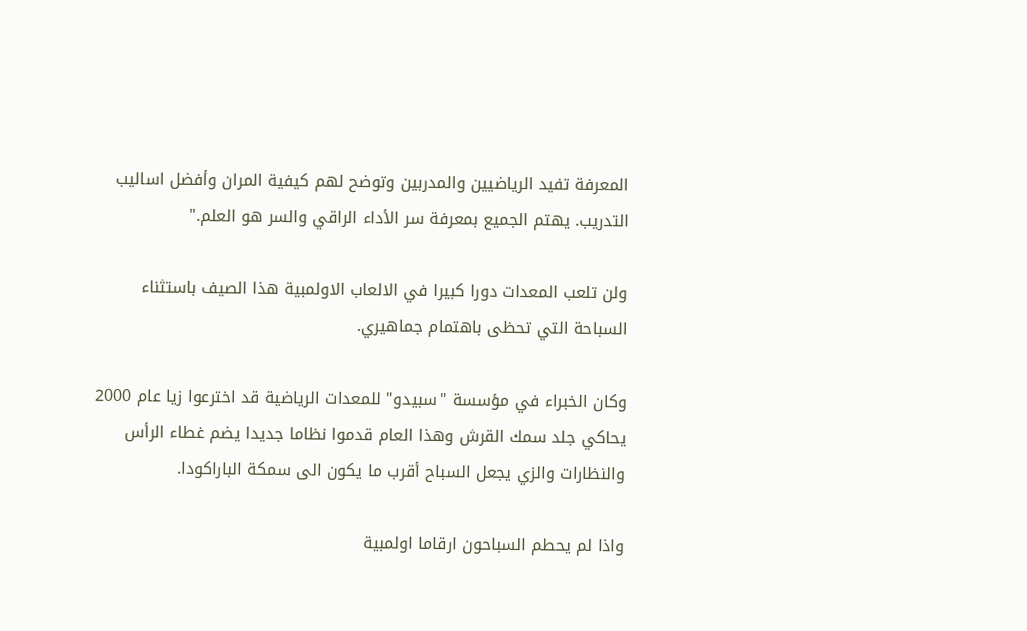المعرفة تفيد الرياضيين والمدربين وتوضح لهم كيفية المران وأفضل اساليب التدريب. يهتم الجميع بمعرفة سر الأداء الراقي والسر هو العلم."

ولن تلعب المعدات دورا كبيرا في الالعاب الاولمبية هذا الصيف باستثناء السباحة التي تحظى باهتمام جماهيري.

وكان الخبراء في مؤسسة "سبيدو" للمعدات الرياضية قد اخترعوا زيا عام 2000 يحاكي جلد سمك القرش وهذا العام قدموا نظاما جديدا يضم غطاء الرأس والنظارات والزي يجعل السباح أقرب ما يكون الى سمكة الباراكودا.

واذا لم يحطم السباحون ارقاما اولمبية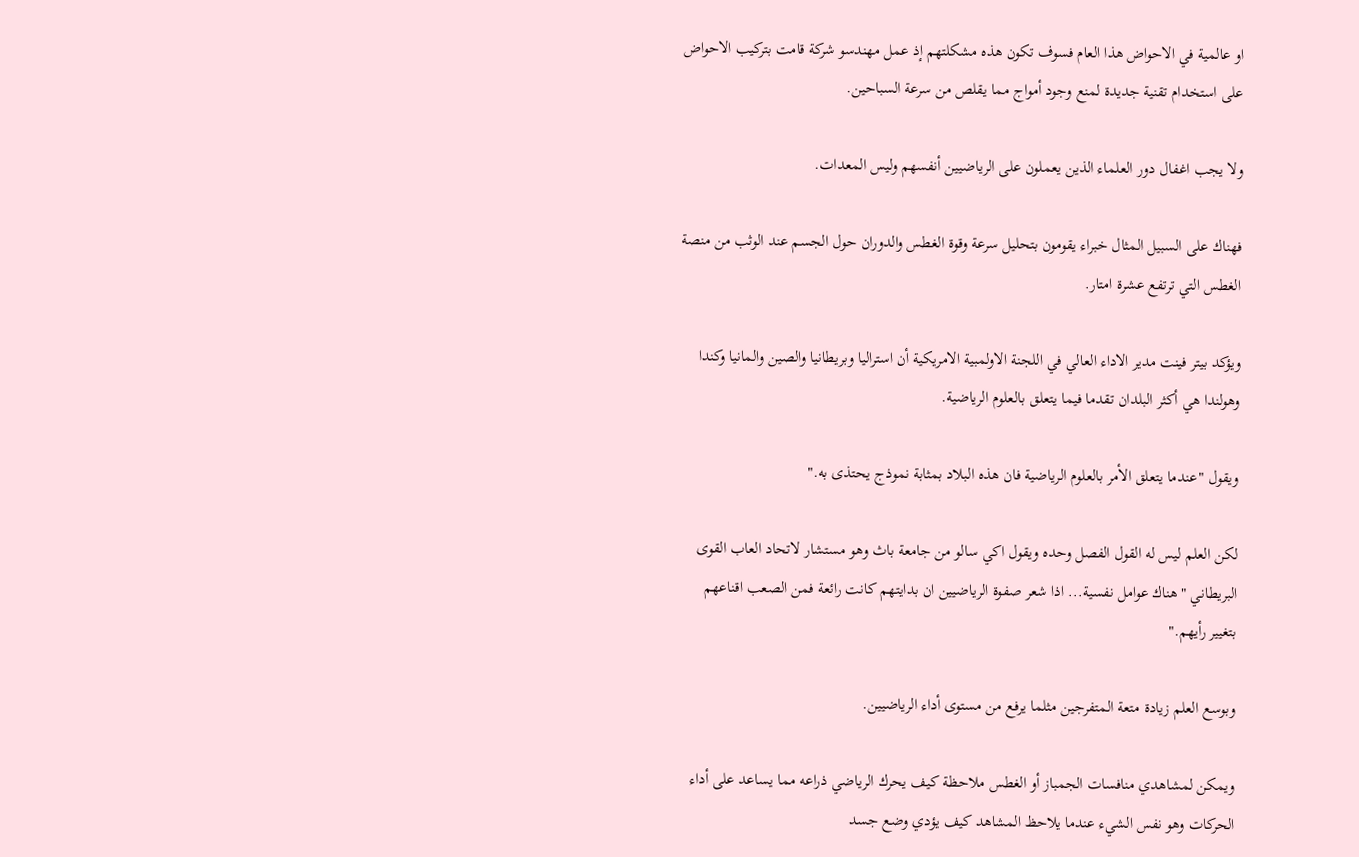او عالمية في الاحواض هذا العام فسوف تكون هذه مشكلتهم إذ عمل مهندسو شركة قامت بتركيب الاحواض على استخدام تقنية جديدة لمنع وجود أمواج مما يقلص من سرعة السباحين.

ولا يجب اغفال دور العلماء الذين يعملون على الرياضيين أنفسهم وليس المعدات.

فهناك على السبيل المثال خبراء يقومون بتحليل سرعة وقوة الغطس والدوران حول الجسم عند الوثب من منصة الغطس التي ترتفع عشرة امتار.

ويؤكد بيتر فينت مدير الاداء العالي في اللجنة الاولمبية الامريكية أن استراليا وبريطانيا والصين والمانيا وكندا وهولندا هي أكثر البلدان تقدما فيما يتعلق بالعلوم الرياضية.

ويقول "عندما يتعلق الأمر بالعلوم الرياضية فان هذه البلاد بمثابة نموذج يحتذى به."

لكن العلم ليس له القول الفصل وحده ويقول اكي سالو من جامعة باث وهو مستشار لاتحاد العاب القوى البريطاني "هناك عوامل نفسية... اذا شعر صفوة الرياضيين ان بدايتهم كانت رائعة فمن الصعب اقناعهم بتغيير رأيهم."

وبوسع العلم زيادة متعة المتفرجين مثلما يرفع من مستوى أداء الرياضيين.

ويمكن لمشاهدي منافسات الجمباز أو الغطس ملاحظة كيف يحرك الرياضي ذراعه مما يساعد على أداء الحركات وهو نفس الشيء عندما يلاحظ المشاهد كيف يؤدي وضع جسد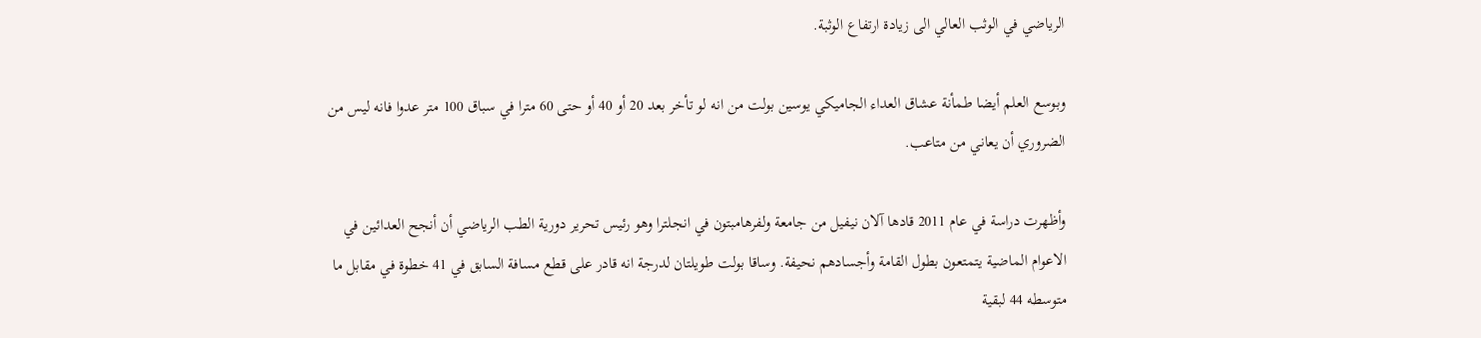الرياضي في الوثب العالي الى زيادة ارتفاع الوثبة.

وبوسع العلم أيضا طمأنة عشاق العداء الجاميكي يوسين بولت من انه لو تأخر بعد 20 أو 40 أو حتى 60 مترا في سباق 100 متر عدوا فانه ليس من الضروري أن يعاني من متاعب.

وأظهرت دراسة في عام 2011 قادها آلان نيفيل من جامعة ولفرهامبتون في انجلترا وهو رئيس تحرير دورية الطب الرياضي أن أنجح العدائين في الاعوام الماضية يتمتعون بطول القامة وأجسادهم نحيفة. وساقا بولت طويلتان لدرجة انه قادر على قطع مسافة السابق في 41 خطوة في مقابل ما متوسطه 44 لبقية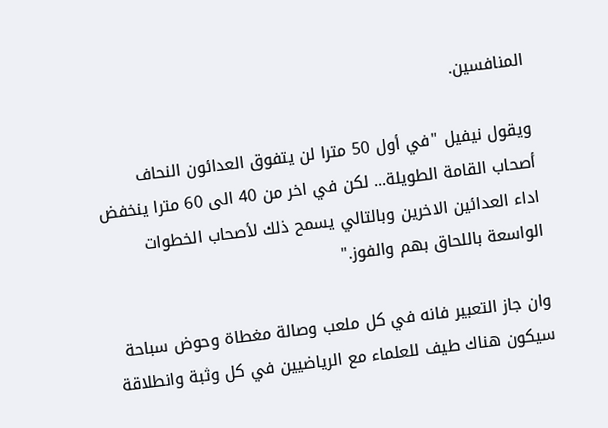المنافسين.

ويقول نيفيل "في أول 50 مترا لن يتفوق العدائون النحاف أصحاب القامة الطويلة... لكن في اخر من 40 الى 60 مترا ينخفض اداء العدائين الاخرين وبالتالي يسمح ذلك لأصحاب الخطوات الواسعة باللحاق بهم والفوز."

وان جاز التعبير فانه في كل ملعب وصالة مغطاة وحوض سباحة سيكون هناك طيف للعلماء مع الرياضيين في كل وثبة وانطلاقة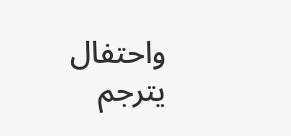واحتفال يترجم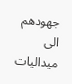جهودهم الى ميداليات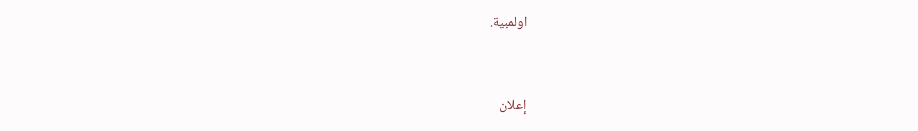اولمبية.


إعلان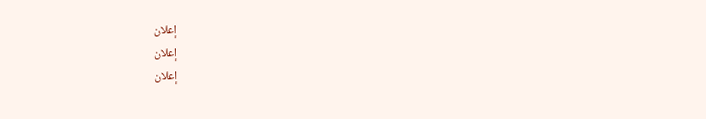إعلان
إعلان
إعلان